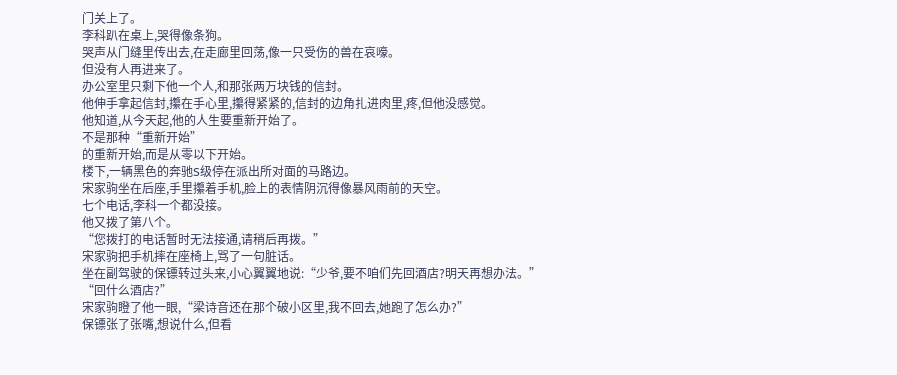门关上了。
李科趴在桌上,哭得像条狗。
哭声从门缝里传出去,在走廊里回荡,像一只受伤的兽在哀嚎。
但没有人再进来了。
办公室里只剩下他一个人,和那张两万块钱的信封。
他伸手拿起信封,攥在手心里,攥得紧紧的,信封的边角扎进肉里,疼,但他没感觉。
他知道,从今天起,他的人生要重新开始了。
不是那种“重新开始”
的重新开始,而是从零以下开始。
楼下,一辆黑色的奔驰S级停在派出所对面的马路边。
宋家驹坐在后座,手里攥着手机,脸上的表情阴沉得像暴风雨前的天空。
七个电话,李科一个都没接。
他又拨了第八个。
“您拨打的电话暂时无法接通,请稍后再拨。”
宋家驹把手机摔在座椅上,骂了一句脏话。
坐在副驾驶的保镖转过头来,小心翼翼地说:“少爷,要不咱们先回酒店?明天再想办法。”
“回什么酒店?”
宋家驹瞪了他一眼,“梁诗音还在那个破小区里,我不回去,她跑了怎么办?”
保镖张了张嘴,想说什么,但看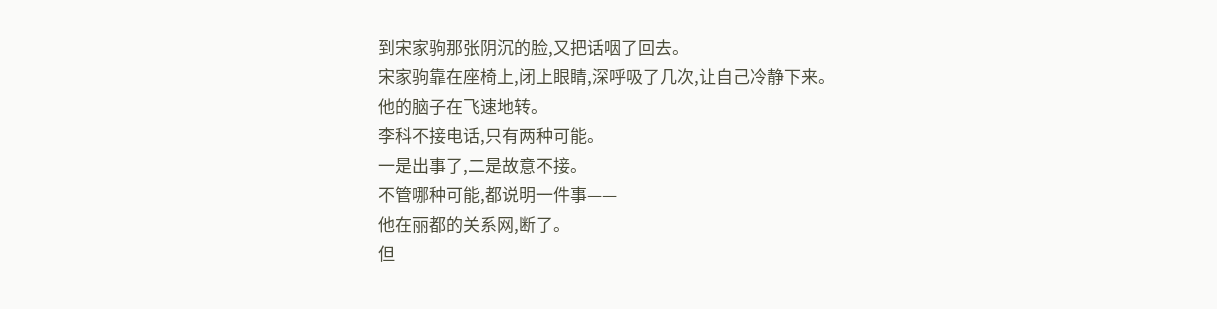到宋家驹那张阴沉的脸,又把话咽了回去。
宋家驹靠在座椅上,闭上眼睛,深呼吸了几次,让自己冷静下来。
他的脑子在飞速地转。
李科不接电话,只有两种可能。
一是出事了,二是故意不接。
不管哪种可能,都说明一件事——
他在丽都的关系网,断了。
但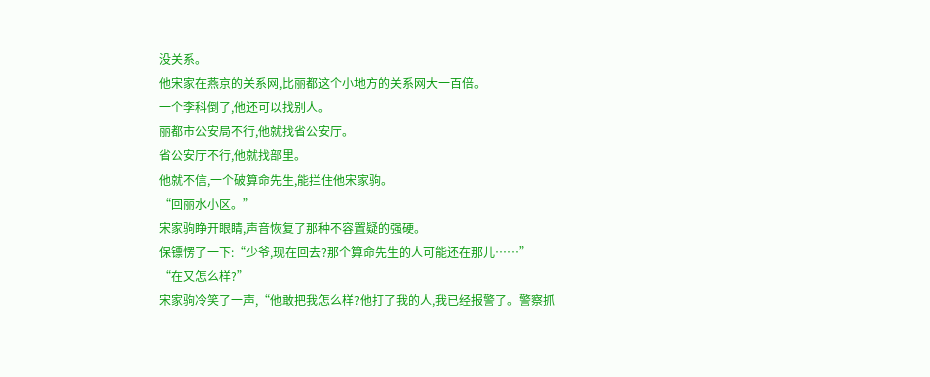没关系。
他宋家在燕京的关系网,比丽都这个小地方的关系网大一百倍。
一个李科倒了,他还可以找别人。
丽都市公安局不行,他就找省公安厅。
省公安厅不行,他就找部里。
他就不信,一个破算命先生,能拦住他宋家驹。
“回丽水小区。”
宋家驹睁开眼睛,声音恢复了那种不容置疑的强硬。
保镖愣了一下:“少爷,现在回去?那个算命先生的人可能还在那儿……”
“在又怎么样?”
宋家驹冷笑了一声,“他敢把我怎么样?他打了我的人,我已经报警了。警察抓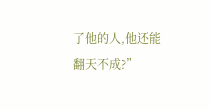了他的人,他还能翻天不成?”